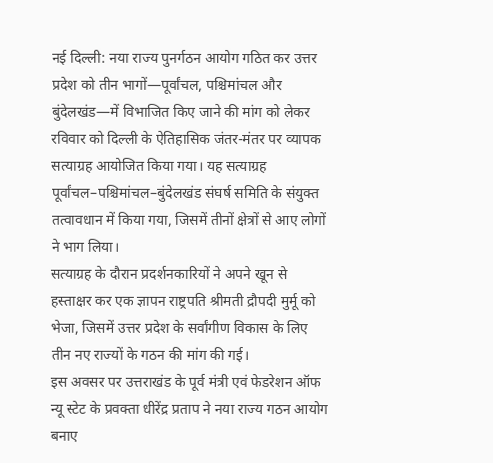नई दिल्ली: नया राज्य पुनर्गठन आयोग गठित कर उत्तर प्रदेश को तीन भागों—पूर्वांचल, पश्चिमांचल और बुंदेलखंड—में विभाजित किए जाने की मांग को लेकर रविवार को दिल्ली के ऐतिहासिक जंतर-मंतर पर व्यापक सत्याग्रह आयोजित किया गया। यह सत्याग्रह पूर्वांचल–पश्चिमांचल–बुंदेलखंड संघर्ष समिति के संयुक्त तत्वावधान में किया गया, जिसमें तीनों क्षेत्रों से आए लोगों ने भाग लिया।
सत्याग्रह के दौरान प्रदर्शनकारियों ने अपने खून से हस्ताक्षर कर एक ज्ञापन राष्ट्रपति श्रीमती द्रौपदी मुर्मू को भेजा, जिसमें उत्तर प्रदेश के सर्वांगीण विकास के लिए तीन नए राज्यों के गठन की मांग की गई।
इस अवसर पर उत्तराखंड के पूर्व मंत्री एवं फेडरेशन ऑफ न्यू स्टेट के प्रवक्ता धीरेंद्र प्रताप ने नया राज्य गठन आयोग बनाए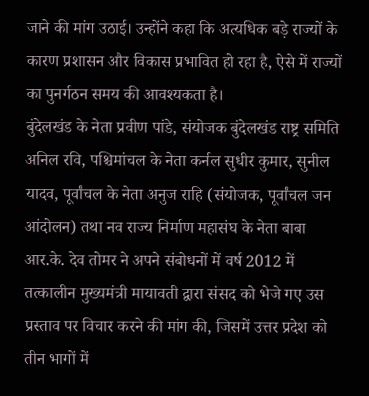जाने की मांग उठाई। उन्होंने कहा कि अत्यधिक बड़े राज्यों के कारण प्रशासन और विकास प्रभावित हो रहा है, ऐसे में राज्यों का पुनर्गठन समय की आवश्यकता है।
बुंदेलखंड के नेता प्रवीण पांडे, संयोजक बुंदेलखंड राष्ट्र समिति अनिल रवि, पश्चिमांचल के नेता कर्नल सुधीर कुमार, सुनील यादव, पूर्वांचल के नेता अनुज राहि (संयोजक, पूर्वांचल जन आंदोलन) तथा नव राज्य निर्माण महासंघ के नेता बाबा आर.के. देव तोमर ने अपने संबोधनों में वर्ष 2012 में तत्कालीन मुख्यमंत्री मायावती द्वारा संसद को भेजे गए उस प्रस्ताव पर विचार करने की मांग की, जिसमें उत्तर प्रदेश को तीन भागों में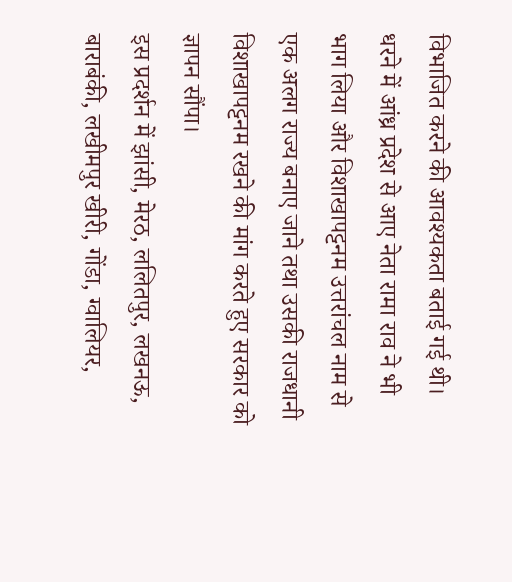विभाजित करने की आवश्यकता बताई गई थी।
धरने में आंध्र प्रदेश से आए नेता रामा राव ने भी भाग लिया और विशाखापट्टनम उत्तरांचल नाम से एक अलग राज्य बनाए जाने तथा उसकी राजधानी विशाखापट्टनम रखने की मांग करते हुए सरकार को ज्ञापन सौंपा।
इस प्रदर्शन में झांसी, मेरठ, ललितपुर, लखनऊ, बाराबंकी, लखीमपुर खीरी, गोंडा, ग्वालियर,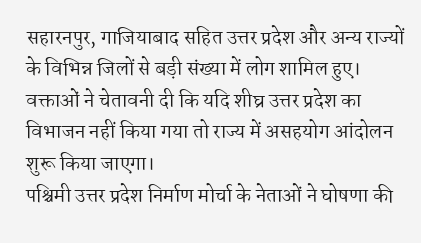सहारनपुर, गाजियाबाद सहित उत्तर प्रदेश और अन्य राज्यों के विभिन्न जिलों से बड़ी संख्या में लोग शामिल हुए। वक्ताओं ने चेतावनी दी कि यदि शीघ्र उत्तर प्रदेश का विभाजन नहीं किया गया तो राज्य में असहयोग आंदोलन शुरू किया जाएगा।
पश्चिमी उत्तर प्रदेश निर्माण मोर्चा के नेताओं ने घोषणा की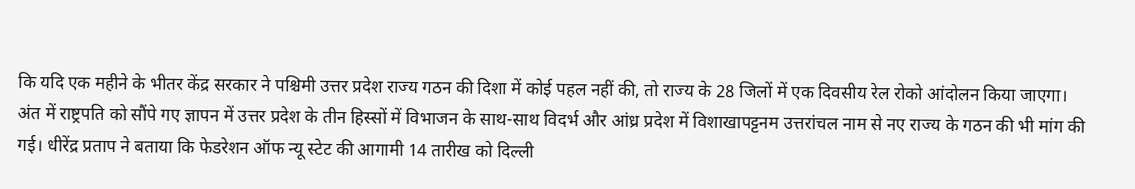कि यदि एक महीने के भीतर केंद्र सरकार ने पश्चिमी उत्तर प्रदेश राज्य गठन की दिशा में कोई पहल नहीं की, तो राज्य के 28 जिलों में एक दिवसीय रेल रोको आंदोलन किया जाएगा।
अंत में राष्ट्रपति को सौंपे गए ज्ञापन में उत्तर प्रदेश के तीन हिस्सों में विभाजन के साथ-साथ विदर्भ और आंध्र प्रदेश में विशाखापट्टनम उत्तरांचल नाम से नए राज्य के गठन की भी मांग की गई। धीरेंद्र प्रताप ने बताया कि फेडरेशन ऑफ न्यू स्टेट की आगामी 14 तारीख को दिल्ली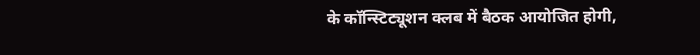के कॉन्स्टिट्यूशन क्लब में बैठक आयोजित होगी,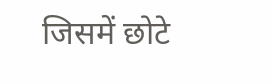जिसमें छोटे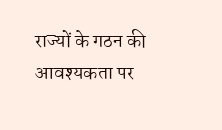राज्यों के गठन की आवश्यकता पर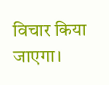विचार किया जाएगा।